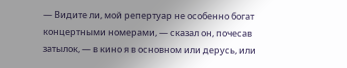— Видите ли, мой репертуар не особенно богат концертными номерами, — сказал он, почесав затылок, — в кино я в основном или дерусь, или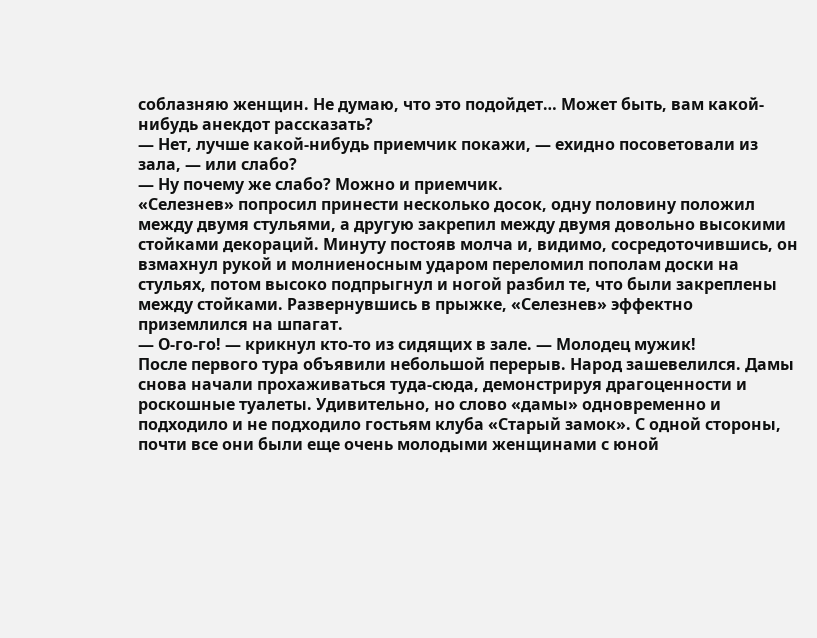соблазняю женщин. Не думаю, что это подойдет… Может быть, вам какой-нибудь анекдот рассказать?
— Нет, лучше какой-нибудь приемчик покажи, — ехидно посоветовали из зала, — или слабо?
— Ну почему же слабо? Можно и приемчик.
«Селезнев» попросил принести несколько досок, одну половину положил между двумя стульями, а другую закрепил между двумя довольно высокими стойками декораций. Минуту постояв молча и, видимо, сосредоточившись, он взмахнул рукой и молниеносным ударом переломил пополам доски на стульях, потом высоко подпрыгнул и ногой разбил те, что были закреплены между стойками. Развернувшись в прыжке, «Селезнев» эффектно приземлился на шпагат.
— О-го-го! — крикнул кто-то из сидящих в зале. — Молодец мужик!
После первого тура объявили небольшой перерыв. Народ зашевелился. Дамы снова начали прохаживаться туда-сюда, демонстрируя драгоценности и роскошные туалеты. Удивительно, но слово «дамы» одновременно и подходило и не подходило гостьям клуба «Старый замок». С одной стороны, почти все они были еще очень молодыми женщинами с юной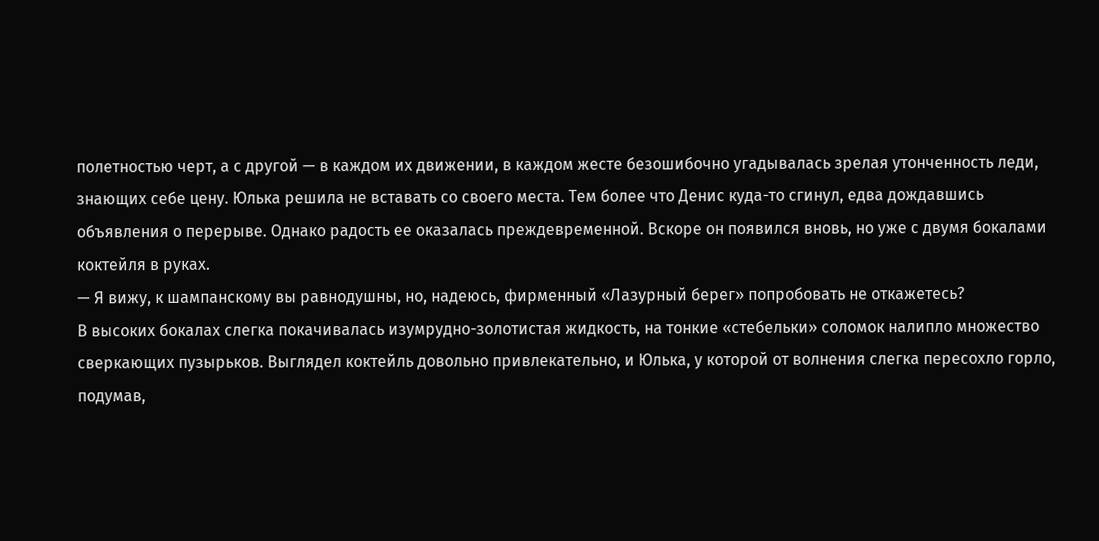полетностью черт, а с другой — в каждом их движении, в каждом жесте безошибочно угадывалась зрелая утонченность леди, знающих себе цену. Юлька решила не вставать со своего места. Тем более что Денис куда-то сгинул, едва дождавшись объявления о перерыве. Однако радость ее оказалась преждевременной. Вскоре он появился вновь, но уже с двумя бокалами коктейля в руках.
— Я вижу, к шампанскому вы равнодушны, но, надеюсь, фирменный «Лазурный берег» попробовать не откажетесь?
В высоких бокалах слегка покачивалась изумрудно-золотистая жидкость, на тонкие «стебельки» соломок налипло множество сверкающих пузырьков. Выглядел коктейль довольно привлекательно, и Юлька, у которой от волнения слегка пересохло горло, подумав,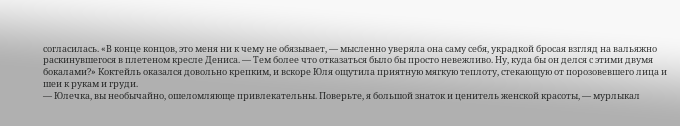согласилась. «В конце концов, это меня ни к чему не обязывает, — мысленно уверяла она саму себя, украдкой бросая взгляд на вальяжно раскинувшегося в плетеном кресле Дениса. — Тем более что отказаться было бы просто невежливо. Ну, куда бы он делся с этими двумя бокалами?» Коктейль оказался довольно крепким, и вскоре Юля ощутила приятную мягкую теплоту, стекающую от порозовевшего лица и шеи к рукам и груди.
— Юлечка, вы необычайно, ошеломляюще привлекательны. Поверьте, я большой знаток и ценитель женской красоты, — мурлыкал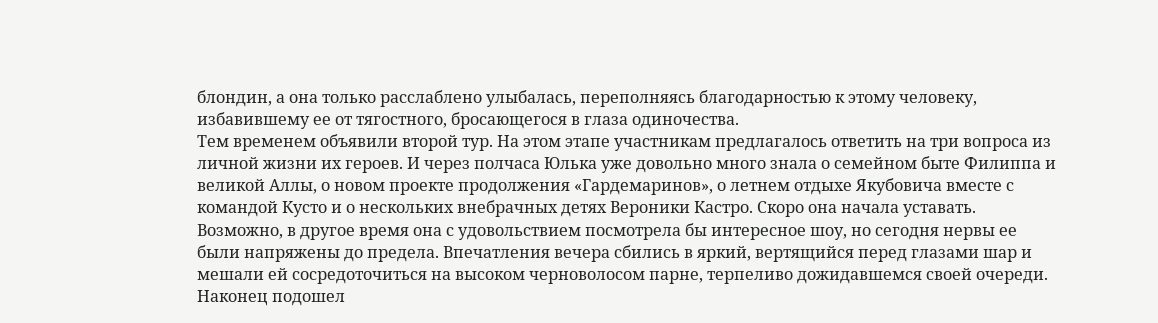блондин, а она только расслаблено улыбалась, переполняясь благодарностью к этому человеку, избавившему ее от тягостного, бросающегося в глаза одиночества.
Тем временем объявили второй тур. На этом этапе участникам предлагалось ответить на три вопроса из личной жизни их героев. И через полчаса Юлька уже довольно много знала о семейном быте Филиппа и великой Аллы, о новом проекте продолжения «Гардемаринов», о летнем отдыхе Якубовича вместе с командой Кусто и о нескольких внебрачных детях Вероники Кастро. Скоро она начала уставать. Возможно, в другое время она с удовольствием посмотрела бы интересное шоу, но сегодня нервы ее были напряжены до предела. Впечатления вечера сбились в яркий, вертящийся перед глазами шар и мешали ей сосредоточиться на высоком черноволосом парне, терпеливо дожидавшемся своей очереди.
Наконец подошел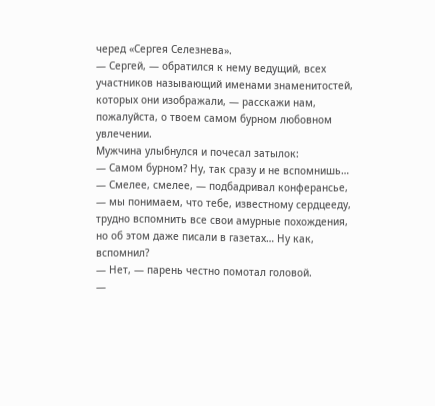черед «Сергея Селезнева».
— Сергей, — обратился к нему ведущий, всех участников называющий именами знаменитостей, которых они изображали, — расскажи нам, пожалуйста, о твоем самом бурном любовном увлечении.
Мужчина улыбнулся и почесал затылок:
— Самом бурном? Ну, так сразу и не вспомнишь…
— Смелее, смелее, — подбадривал конферансье, — мы понимаем, что тебе, известному сердцееду, трудно вспомнить все свои амурные похождения, но об этом даже писали в газетах… Ну как, вспомнил?
— Нет, — парень честно помотал головой.
—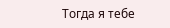Тогда я тебе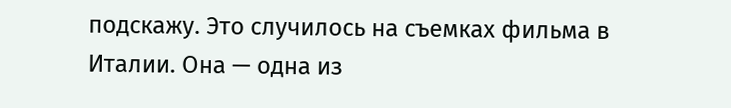подскажу. Это случилось на съемках фильма в Италии. Она — одна из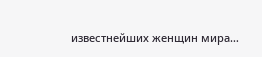известнейших женщин мира…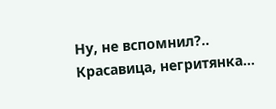Ну, не вспомнил?.. Красавица, негритянка…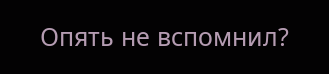Опять не вспомнил?